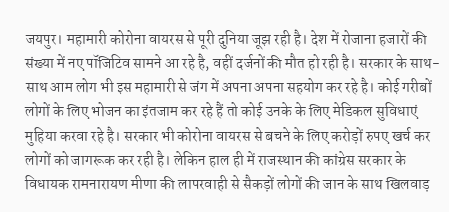जयपुर। महामारी कोरोना वायरस से पूरी दुनिया जूझ रही है। देश में रोजाना हजारों की संख्या में नए पॉजिटिव सामने आ रहे है, वहीं दर्जनों की मौत हो रही है। सरकार के साथ-साथ आम लोग भी इस महामारी से जंग में अपना अपना सहयोग कर रहे है। कोई गरीबों लोगों के लिए भोजन का इंतजाम कर रहे हैं तो कोई उनके के लिए मेडिकल सुविधाएं मुहिया करवा रहे है। सरकार भी कोरोना वायरस से बचने के लिए करोड़ों रुपए खर्च कर लोगों को जागरूक कर रही है। लेकिन हाल ही में राजस्थान की कांग्रेस सरकार के विधायक रामनारायण मीणा की लापरवाही से सैकड़ों लोगों की जान के साथ खिलवाड़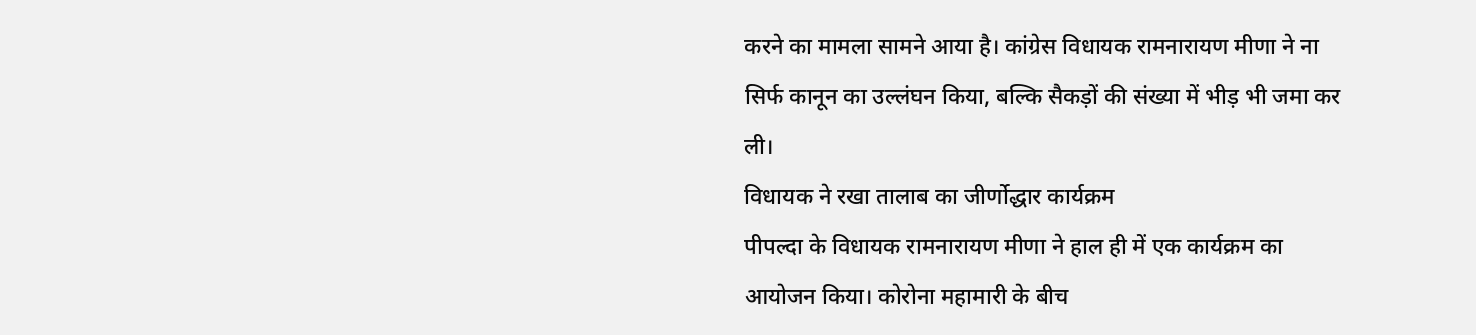करने का मामला सामने आया है। कांग्रेस विधायक रामनारायण मीणा ने ना सिर्फ कानून का उल्लंघन किया, बल्कि सैकड़ों की संख्या में भीड़ भी जमा कर ली।
विधायक ने रखा तालाब का जीर्णोद्धार कार्यक्रम
पीपल्दा के विधायक रामनारायण मीणा ने हाल ही में एक कार्यक्रम का आयोजन किया। कोरोना महामारी के बीच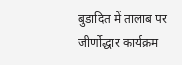बुडादित में तालाब पर जीर्णोद्धार कार्यक्रम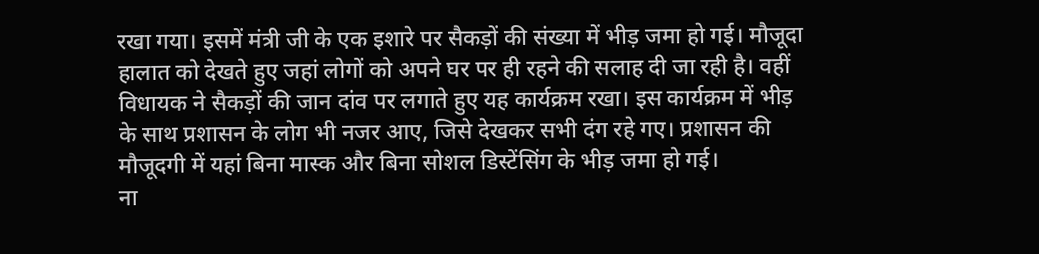रखा गया। इसमें मंत्री जी के एक इशारे पर सैकड़ों की संख्या में भीड़ जमा हो गई। मौजूदा हालात को देखते हुए जहां लोगों को अपने घर पर ही रहने की सलाह दी जा रही है। वहीं विधायक ने सैकड़ों की जान दांव पर लगाते हुए यह कार्यक्रम रखा। इस कार्यक्रम में भीड़ के साथ प्रशासन के लोग भी नजर आए, जिसे देखकर सभी दंग रहे गए। प्रशासन की मौजूदगी में यहां बिना मास्क और बिना सोशल डिस्टेंसिंग के भीड़ जमा हो गई।
ना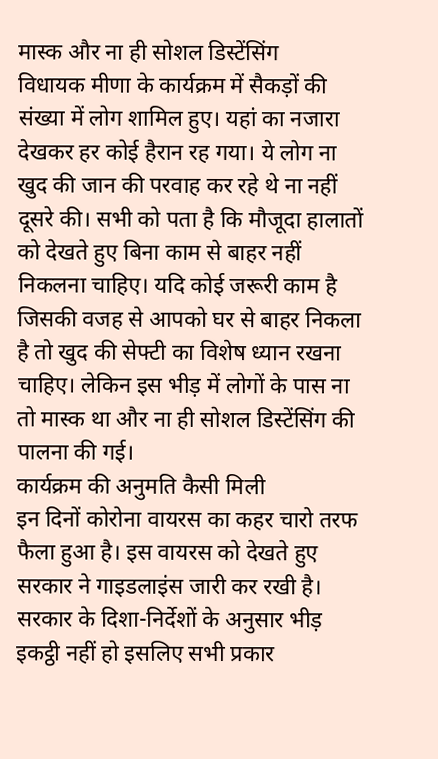मास्क और ना ही सोशल डिस्टेंसिंग
विधायक मीणा के कार्यक्रम में सैकड़ों की संख्या में लोग शामिल हुए। यहां का नजारा देखकर हर कोई हैरान रह गया। ये लोग ना खुद की जान की परवाह कर रहे थे ना नहीं दूसरे की। सभी को पता है कि मौजूदा हालातों को देखते हुए बिना काम से बाहर नहीं निकलना चाहिए। यदि कोई जरूरी काम है जिसकी वजह से आपको घर से बाहर निकला है तो खुद की सेफ्टी का विशेष ध्यान रखना चाहिए। लेकिन इस भीड़ में लोगों के पास ना तो मास्क था और ना ही सोशल डिस्टेंसिंग की पालना की गई।
कार्यक्रम की अनुमति कैसी मिली
इन दिनों कोरोना वायरस का कहर चारो तरफ फैला हुआ है। इस वायरस को देखते हुए सरकार ने गाइडलाइंस जारी कर रखी है। सरकार के दिशा-निर्देशों के अनुसार भीड़ इकट्ठी नहीं हो इसलिए सभी प्रकार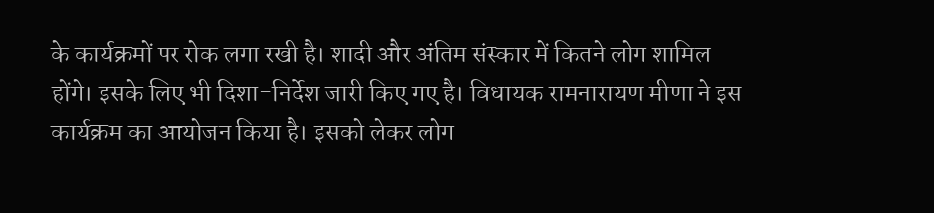के कार्यक्रमों पर रोक लगा रखी है। शादी और अंतिम संस्कार में कितने लोग शामिल होंगे। इसके लिए भी दिशा-निर्देश जारी किए गए है। विधायक रामनारायण मीणा ने इस कार्यक्रम का आयोजन किया है। इसको लेकर लोग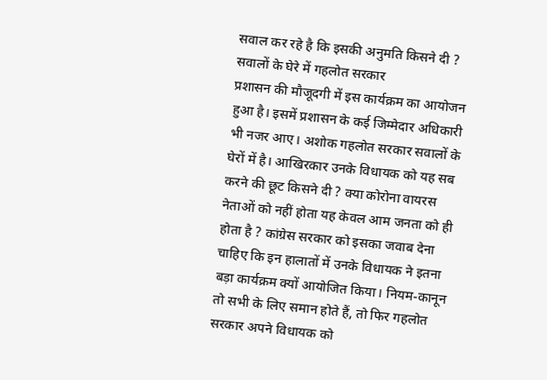सवाल कर रहे है कि इसकी अनुमति किसने दी ?
सवालों के घेरे में गहलोत सरकार
प्रशासन की मौजूदगी में इस कार्यक्रम का आयोजन हुआ है। इसमें प्रशासन के कई जिम्मेदार अधिकारी भी नजर आए। अशोक गहलोत सरकार सवालों के घेरों में है। आखिरकार उनके विधायक को यह सब करने की छूट किसने दी ? क्या कोरोना वायरस नेताओं को नहीं होता यह केवल आम जनता को ही होता है ? कांग्रेस सरकार को इसका जवाब देना चाहिए कि इन हालातों में उनके विधायक ने इतना बड़ा कार्यक्रम क्यों आयोजित किया। नियम-कानून तो सभी के लिए समान होते हैं, तो फिर गहलोत सरकार अपने विधायक को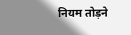नियम तोड़ने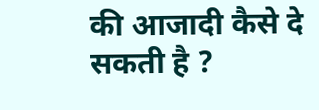की आजादी कैसे दे सकती है ?